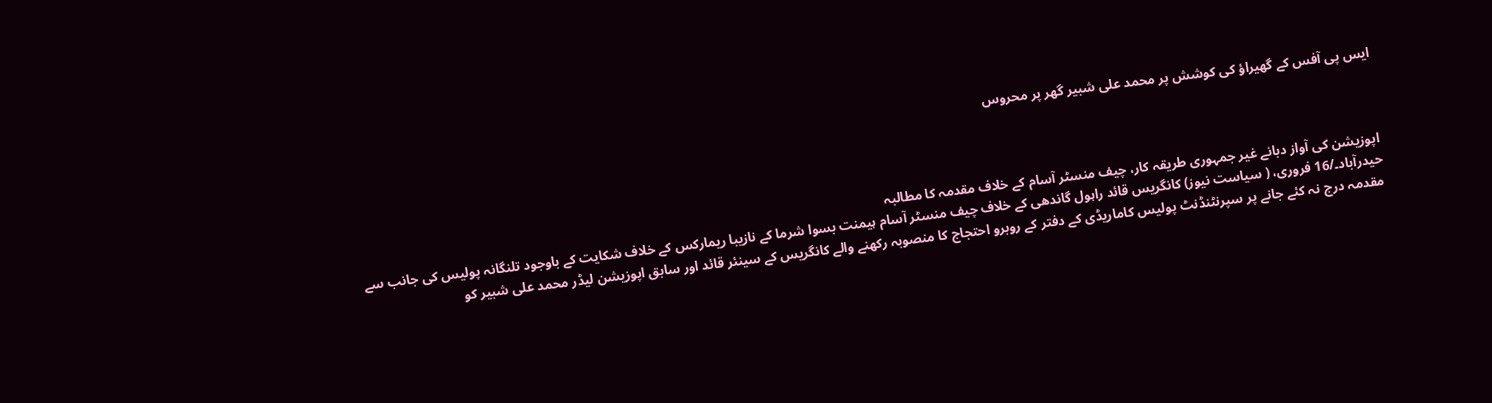ایس پی آفس کے گھیراؤ کی کوشش پر محمد علی شبیر گھر پر محروس



اپوزیشن کی آواز دبانے غیر جمہوری طریقہ کار، چیف منسٹر آسام کے خلاف مقدمہ کا مطالبہ
حیدرآباد۔/16 فروری، ( سیاست نیوز) کانگریس قائد راہول گاندھی کے خلاف چیف منسٹر آسام ہیمنت بسوا شرما کے نازیبا ریمارکس کے خلاف شکایت کے باوجود تلنگانہ پولیس کی جانب سے مقدمہ درج نہ کئے جانے پر سپرنٹنڈنٹ پولیس کاماریڈی کے دفتر کے روبرو احتجاج کا منصوبہ رکھنے والے کانگریس کے سینئر قائد اور سابق اپوزیشن لیڈر محمد علی شبیر کو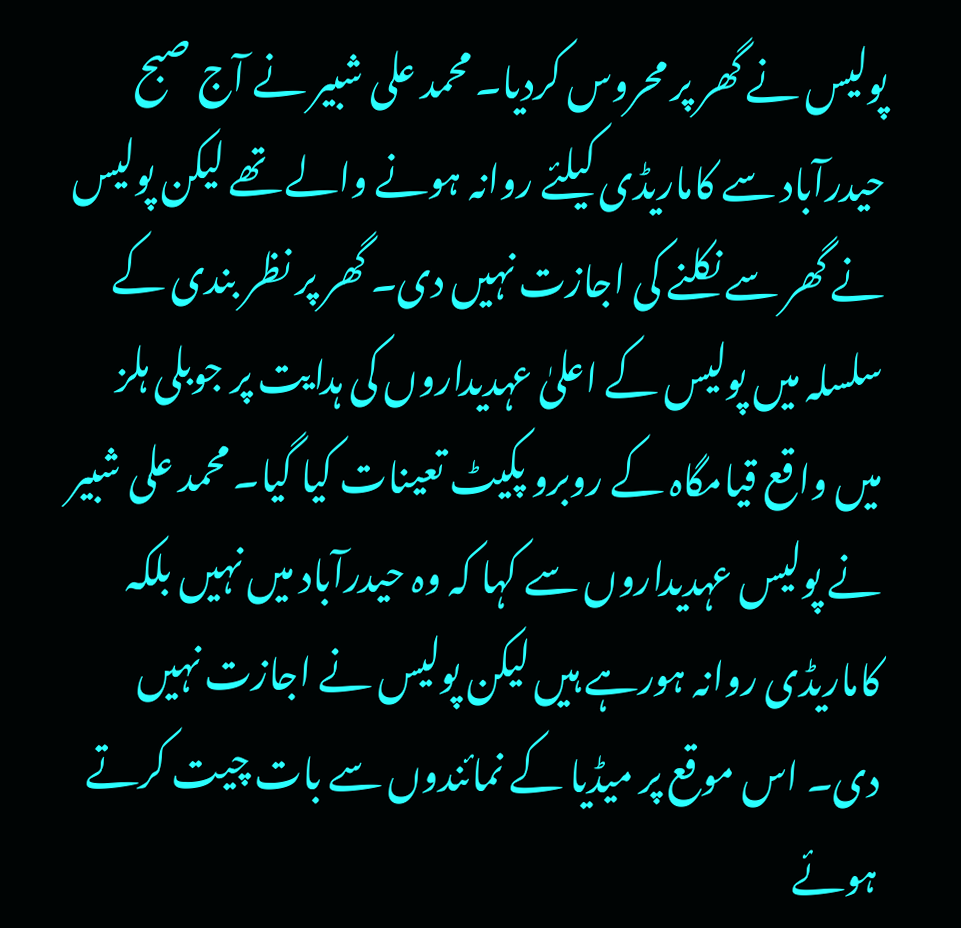پولیس نے گھر پر محروس کردیا۔ محمد علی شبیر نے آج صبح حیدرآباد سے کاماریڈی کیلئے روانہ ہونے والے تھے لیکن پولیس نے گھر سے نکلنے کی اجازت نہیں دی۔ گھر پر نظر بندی کے سلسلہ میں پولیس کے اعلیٰ عہدیداروں کی ہدایت پر جوبلی ہلز میں واقع قیامگاہ کے روبرو پکیٹ تعینات کیا گیا۔ محمد علی شبیر نے پولیس عہدیداروں سے کہا کہ وہ حیدرآباد میں نہیں بلکہ کاماریڈی روانہ ہورہے ہیں لیکن پولیس نے اجازت نہیں دی۔ اس موقع پر میڈیا کے نمائندوں سے بات چیت کرتے ہوئے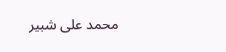محمد علی شبیر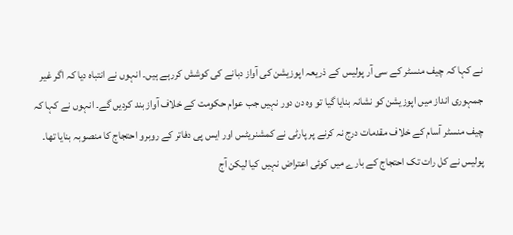نے کہا کہ چیف منسٹر کے سی آر پولیس کے ذریعہ اپوزیشن کی آواز دبانے کی کوشش کررہے ہیں۔ انہوں نے انتباہ دیا کہ اگر غیر جمہوری انداز میں اپوزیشن کو نشانہ بنایا گیا تو وہ دن دور نہیں جب عوام حکومت کے خلاف آواز بند کردیں گے۔ انہوں نے کہا کہ چیف منسٹر آسام کے خلاف مقدمات درج نہ کرنے پر پارٹی نے کمشنریٹس اور ایس پی دفاتر کے روبرو احتجاج کا منصوبہ بنایا تھا۔ پولیس نے کل رات تک احتجاج کے بارے میں کوئی اعتراض نہیں کیا لیکن آج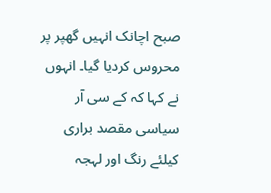صبح اچانک انہیں گھپر پر محروس کردیا گیا۔ انہوں نے کہا کہ کے سی آر سیاسی مقصد براری کیلئے رنگ اور لہجہ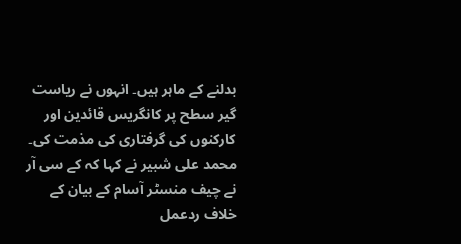بدلنے کے ماہر ہیں۔ انہوں نے ریاست گیر سطح پر کانگریس قائدین اور کارکنوں کی گرفتاری کی مذمت کی۔ محمد علی شبیر نے کہا کہ کے سی آر نے چیف منسٹر آسام کے بیان کے خلاف ردعمل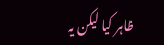ظاہر کیا لیکن یہ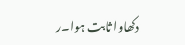دکھاوا ثابت ہوا۔ر